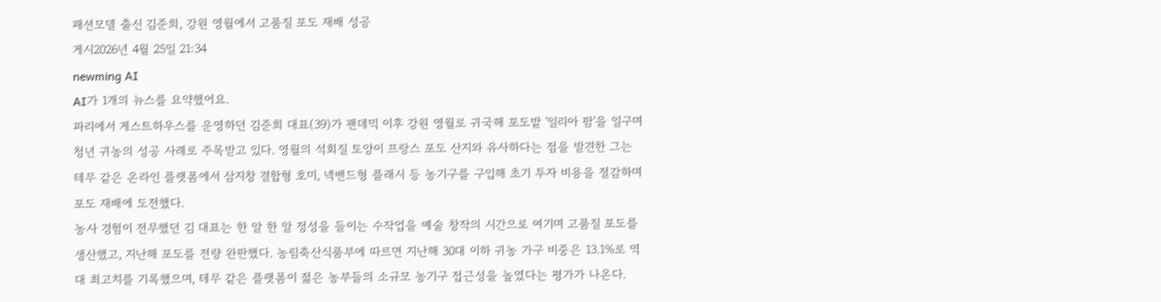패션모델 출신 김준희, 강원 영월에서 고품질 포도 재배 성공
게시2026년 4월 25일 21:34
newming AI
AI가 1개의 뉴스를 요약했어요.
파리에서 게스트하우스를 운영하던 김준희 대표(39)가 팬데믹 이후 강원 영월로 귀국해 포도밭 '일리아 팜'을 일구며 청년 귀농의 성공 사례로 주목받고 있다. 영월의 석회질 토양이 프랑스 포도 산지와 유사하다는 점을 발견한 그는 테무 같은 온라인 플랫폼에서 삼지창 결합형 호미, 넥밴드형 플래시 등 농기구를 구입해 초기 투자 비용을 절감하며 포도 재배에 도전했다.
농사 경험이 전무했던 김 대표는 한 알 한 알 정성을 들이는 수작업을 예술 창작의 시간으로 여기며 고품질 포도를 생산했고, 지난해 포도를 전량 완판했다. 농림축산식품부에 따르면 지난해 30대 이하 귀농 가구 비중은 13.1%로 역대 최고치를 기록했으며, 테무 같은 플랫폼이 젊은 농부들의 소규모 농기구 접근성을 높였다는 평가가 나온다.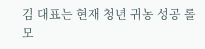김 대표는 현재 청년 귀농 성공 롤모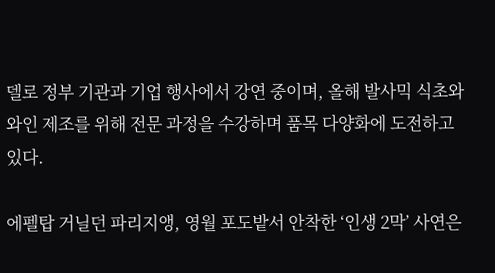델로 정부 기관과 기업 행사에서 강연 중이며, 올해 발사믹 식초와 와인 제조를 위해 전문 과정을 수강하며 품목 다양화에 도전하고 있다.

에펠탑 거닐던 파리지앵, 영월 포도밭서 안착한 ‘인생 2막’ 사연은